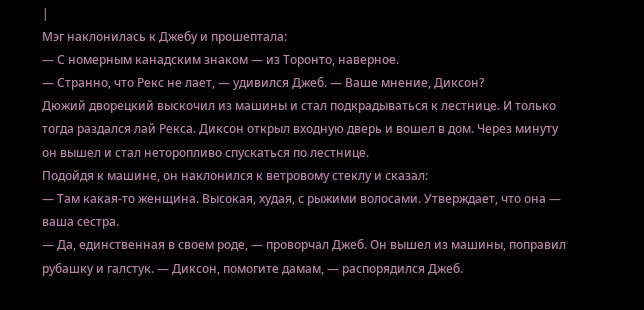|
Мэг наклонилась к Джебу и прошептала:
— С номерным канадским знаком — из Торонто, наверное.
— Странно, что Рекс не лает, — удивился Джеб. — Ваше мнение, Диксон?
Дюжий дворецкий выскочил из машины и стал подкрадываться к лестнице. И только тогда раздался лай Рекса. Диксон открыл входную дверь и вошел в дом. Через минуту он вышел и стал неторопливо спускаться по лестнице.
Подойдя к машине, он наклонился к ветровому стеклу и сказал:
— Там какая-то женщина. Высокая, худая, с рыжими волосами. Утверждает, что она — ваша сестра.
— Да, единственная в своем роде, — проворчал Джеб. Он вышел из машины, поправил рубашку и галстук. — Диксон, помогите дамам, — распорядился Джеб.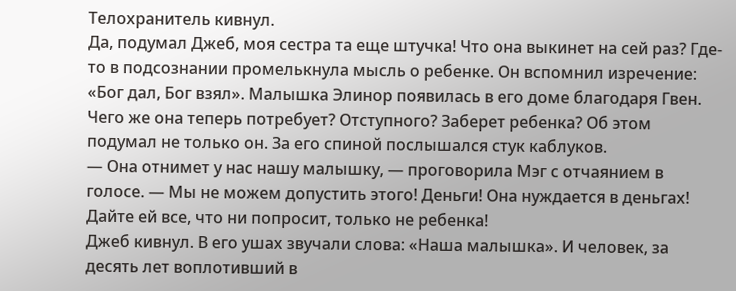Телохранитель кивнул.
Да, подумал Джеб, моя сестра та еще штучка! Что она выкинет на сей раз? Где-то в подсознании промелькнула мысль о ребенке. Он вспомнил изречение: «Бог дал, Бог взял». Малышка Элинор появилась в его доме благодаря Гвен. Чего же она теперь потребует? Отступного? Заберет ребенка? Об этом подумал не только он. За его спиной послышался стук каблуков.
— Она отнимет у нас нашу малышку, — проговорила Мэг с отчаянием в голосе. — Мы не можем допустить этого! Деньги! Она нуждается в деньгах! Дайте ей все, что ни попросит, только не ребенка!
Джеб кивнул. В его ушах звучали слова: «Наша малышка». И человек, за десять лет воплотивший в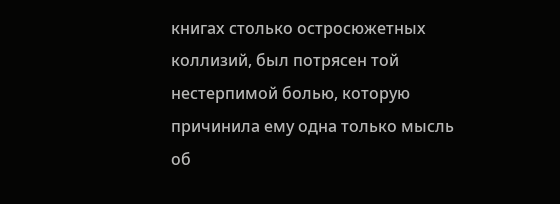книгах столько остросюжетных коллизий, был потрясен той нестерпимой болью, которую причинила ему одна только мысль об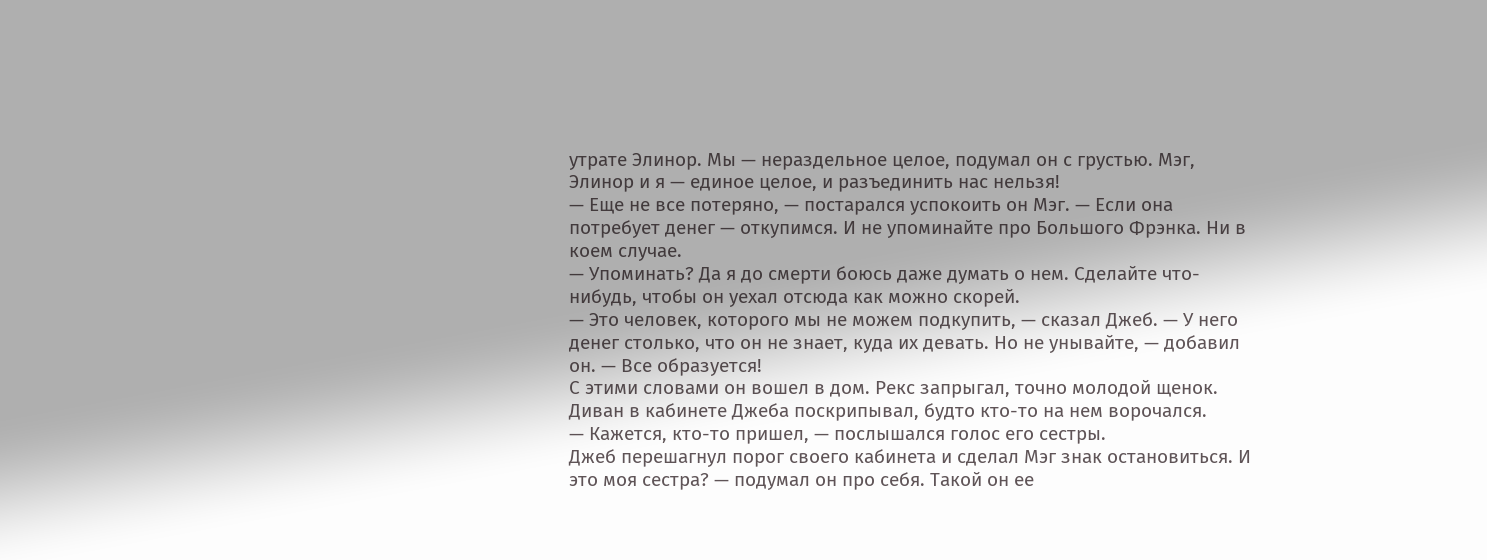утрате Элинор. Мы — нераздельное целое, подумал он с грустью. Мэг, Элинор и я — единое целое, и разъединить нас нельзя!
— Еще не все потеряно, — постарался успокоить он Мэг. — Если она потребует денег — откупимся. И не упоминайте про Большого Фрэнка. Ни в коем случае.
— Упоминать? Да я до смерти боюсь даже думать о нем. Сделайте что-нибудь, чтобы он уехал отсюда как можно скорей.
— Это человек, которого мы не можем подкупить, — сказал Джеб. — У него денег столько, что он не знает, куда их девать. Но не унывайте, — добавил он. — Все образуется!
С этими словами он вошел в дом. Рекс запрыгал, точно молодой щенок. Диван в кабинете Джеба поскрипывал, будто кто-то на нем ворочался.
— Кажется, кто-то пришел, — послышался голос его сестры.
Джеб перешагнул порог своего кабинета и сделал Мэг знак остановиться. И это моя сестра? — подумал он про себя. Такой он ее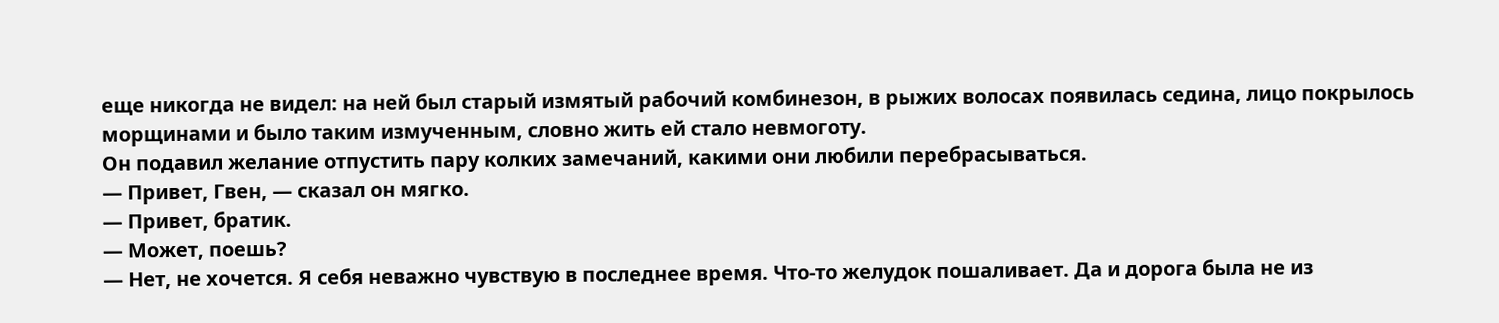еще никогда не видел: на ней был старый измятый рабочий комбинезон, в рыжих волосах появилась седина, лицо покрылось морщинами и было таким измученным, словно жить ей стало невмоготу.
Он подавил желание отпустить пару колких замечаний, какими они любили перебрасываться.
— Привет, Гвен, — сказал он мягко.
— Привет, братик.
— Может, поешь?
— Нет, не хочется. Я себя неважно чувствую в последнее время. Что-то желудок пошаливает. Да и дорога была не из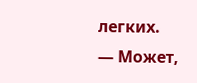легких.
— Может,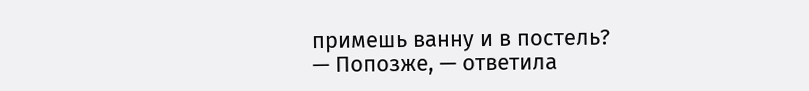примешь ванну и в постель?
— Попозже, — ответила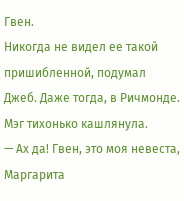Гвен.
Никогда не видел ее такой пришибленной, подумал Джеб. Даже тогда, в Ричмонде. Мэг тихонько кашлянула.
— Ах да! Гвен, это моя невеста, Маргарита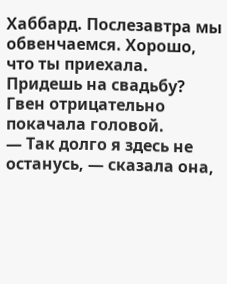Хаббард. Послезавтра мы обвенчаемся. Хорошо, что ты приехала. Придешь на свадьбу?
Гвен отрицательно покачала головой.
— Так долго я здесь не останусь, — сказала она,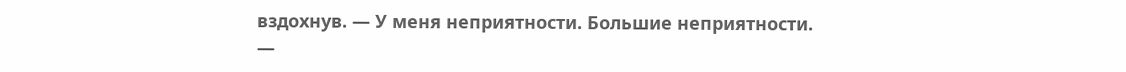вздохнув. — У меня неприятности. Большие неприятности.
—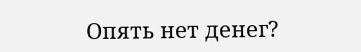Опять нет денег?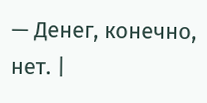— Денег, конечно, нет. |